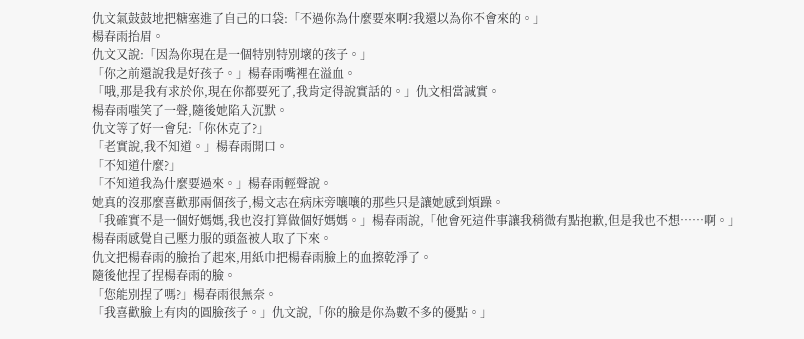仇文氣鼓鼓地把糖塞進了自己的口袋:「不過你為什麼要來啊?我還以為你不會來的。」
楊春雨抬眉。
仇文又說:「因為你現在是一個特別特別壞的孩子。」
「你之前還說我是好孩子。」楊春雨嘴裡在溢血。
「哦,那是我有求於你,現在你都要死了,我肯定得說實話的。」仇文相當誠實。
楊春雨嗤笑了一聲,隨後她陷入沉默。
仇文等了好一會兒:「你休克了?」
「老實說,我不知道。」楊春雨開口。
「不知道什麼?」
「不知道我為什麼要過來。」楊春雨輕聲說。
她真的沒那麼喜歡那兩個孩子,楊文志在病床旁嚷嚷的那些只是讓她感到煩躁。
「我確實不是一個好媽媽,我也沒打算做個好媽媽。」楊春雨說,「他會死這件事讓我稍微有點抱歉,但是我也不想……啊。」
楊春雨感覺自己壓力服的頭盔被人取了下來。
仇文把楊春雨的臉抬了起來,用紙巾把楊春雨臉上的血擦乾淨了。
隨後他捏了捏楊春雨的臉。
「您能別捏了嗎?」楊春雨很無奈。
「我喜歡臉上有肉的圓臉孩子。」仇文說,「你的臉是你為數不多的優點。」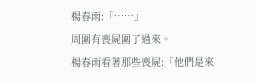楊春雨:「……」
周圍有喪屍圍了過來。
楊春雨看著那些喪屍:「他們是來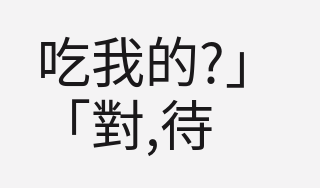吃我的?」
「對,待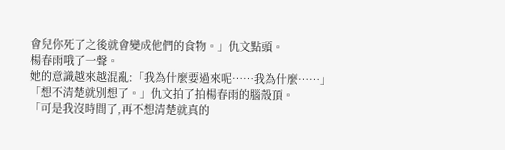會兒你死了之後就會變成他們的食物。」仇文點頭。
楊春雨哦了一聲。
她的意識越來越混亂:「我為什麼要過來呢……我為什麼……」
「想不清楚就別想了。」仇文拍了拍楊春雨的腦殼頂。
「可是我沒時間了,再不想清楚就真的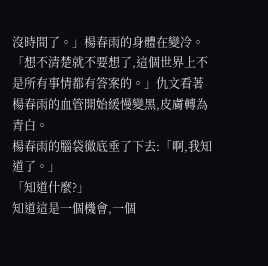沒時間了。」楊春雨的身體在變冷。
「想不清楚就不要想了,這個世界上不是所有事情都有答案的。」仇文看著楊春雨的血管開始緩慢變黑,皮膚轉為青白。
楊春雨的腦袋徹底垂了下去:「啊,我知道了。」
「知道什麼?」
知道這是一個機會,一個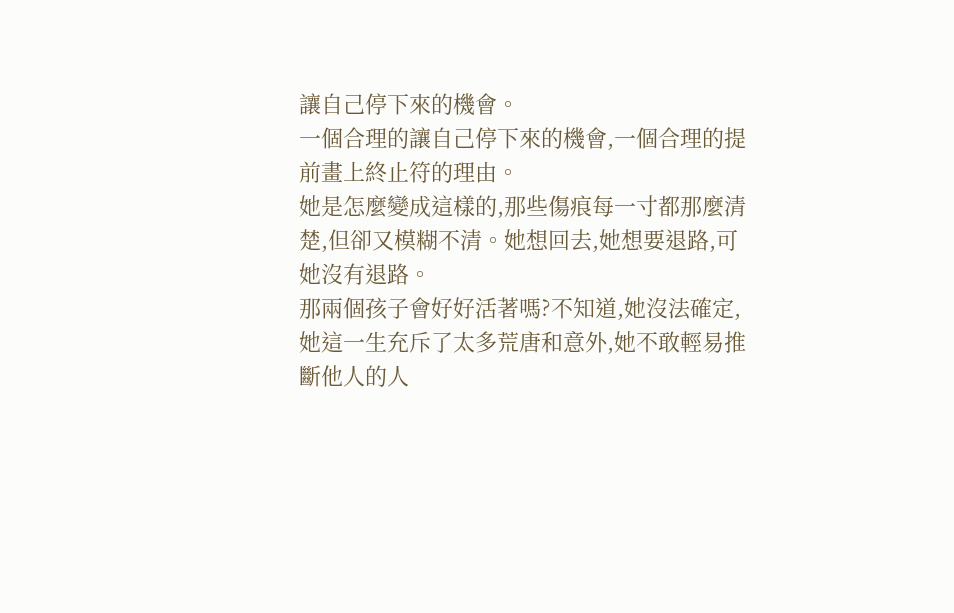讓自己停下來的機會。
一個合理的讓自己停下來的機會,一個合理的提前畫上終止符的理由。
她是怎麼變成這樣的,那些傷痕每一寸都那麼清楚,但卻又模糊不清。她想回去,她想要退路,可她沒有退路。
那兩個孩子會好好活著嗎?不知道,她沒法確定,她這一生充斥了太多荒唐和意外,她不敢輕易推斷他人的人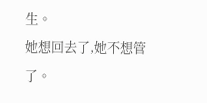生。
她想回去了,她不想管了。